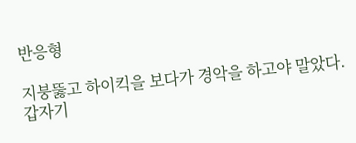반응형

지붕뚫고 하이킥을 보다가 경악을 하고야 말았다. 갑자기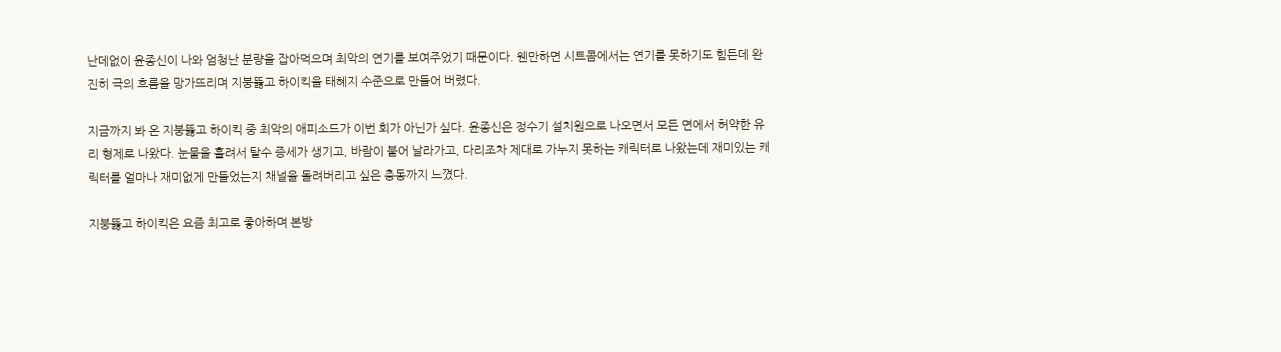난데없이 윤종신이 나와 엄청난 분량을 잡아먹으며 최악의 연기를 보여주었기 때문이다. 웬만하면 시트콤에서는 연기를 못하기도 힘든데 완진히 극의 흐름을 망가뜨리며 지붕뚫고 하이킥을 태혜지 수준으로 만들어 버렸다.

지금까지 봐 온 지붕뚫고 하이킥 중 최악의 애피소드가 이번 회가 아닌가 싶다. 윤종신은 정수기 설치원으로 나오면서 모든 면에서 허약한 유리 형제로 나왔다. 눈물을 흘려서 탈수 증세가 생기고, 바람이 불어 날라가고, 다리조차 제대로 가누지 못하는 캐릭터로 나왔는데 재미있는 캐릭터를 얼마나 재미없게 만들었는지 채널을 돌려버리고 싶은 충동까지 느꼈다.

지붕뚫고 하이킥은 요즘 최고로 좋아하며 본방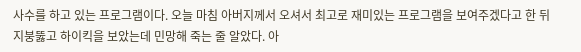사수를 하고 있는 프로그램이다. 오늘 마침 아버지께서 오셔서 최고로 재미있는 프로그램을 보여주겠다고 한 뒤 지붕뚫고 하이킥을 보았는데 민망해 죽는 줄 알았다. 아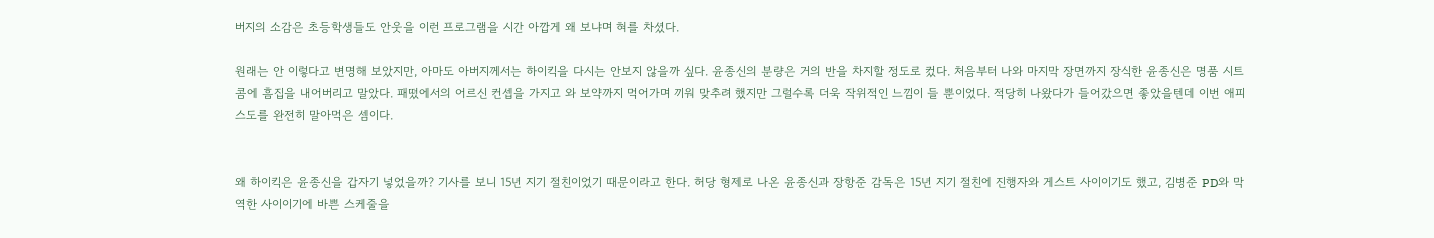버지의 소감은 초등학생들도 안웃을 이런 프로그램을 시간 아깝게 왜 보냐며 혀를 차셨다.

원래는 안 이렇다고 변명해 보았지만, 아마도 아버지께서는 하이킥을 다시는 안보지 않을까 싶다. 윤종신의 분량은 거의 반을 차지할 정도로 컸다. 처음부터 나와 마지막 장면까지 장식한 윤종신은 명품 시트콤에 흠집을 내어버리고 말았다. 패떴에서의 어르신 컨셉을 가지고 와 보약까지 먹어가며 끼워 맞추려 했지만 그럴수록 더욱 작위적인 느낌이 들 뿐이었다. 적당히 나왔다가 들어갔으면 좋았을텐데 이번 애피스도를 완전히 말아먹은 셈이다.


왜 하이킥은 윤종신을 갑자기 넣었을까? 기사를 보니 15년 지기 절친이었기 때문이라고 한다. 허당 형제로 나온 윤종신과 장항준 감독은 15년 지기 절친에 진행자와 게스트 사이이기도 했고, 김병준 PD와 막역한 사이이기에 바쁜 스케줄을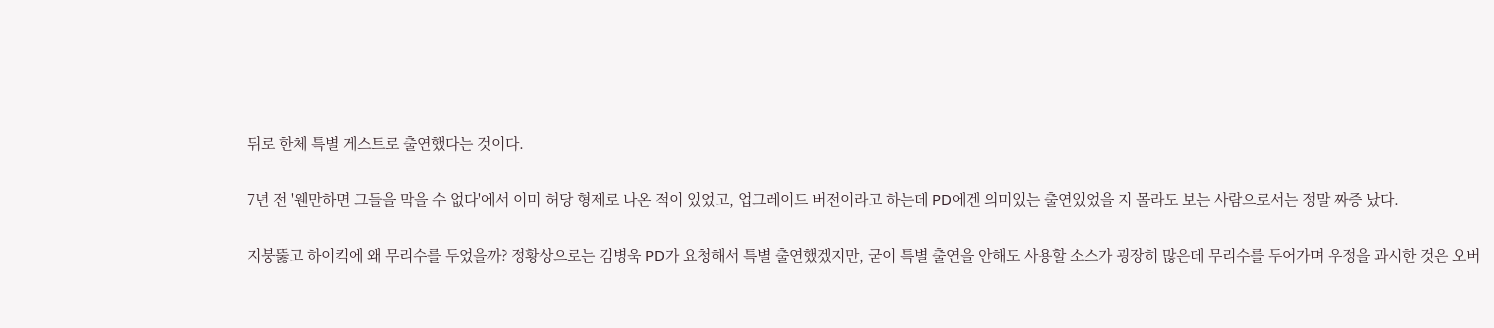뒤로 한체 특별 게스트로 출연했다는 것이다.

7년 전 '웬만하면 그들을 막을 수 없다'에서 이미 허당 형제로 나온 적이 있었고, 업그레이드 버전이라고 하는데 PD에겐 의미있는 출연있었을 지 몰라도 보는 사람으로서는 정말 짜증 났다.

지붕뚫고 하이킥에 왜 무리수를 두었을까? 정황상으로는 김병욱 PD가 요청해서 특별 출연했겠지만, 굳이 특별 출연을 안해도 사용할 소스가 굉장히 많은데 무리수를 두어가며 우정을 과시한 것은 오버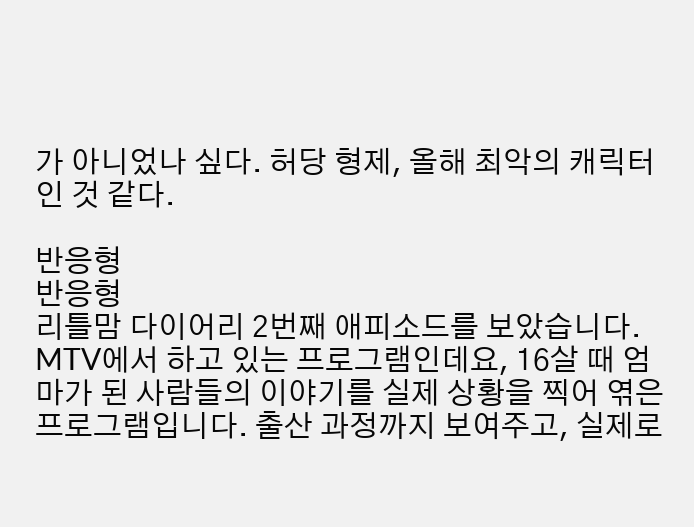가 아니었나 싶다. 허당 형제, 올해 최악의 캐릭터인 것 같다.

반응형
반응형
리틀맘 다이어리 2번째 애피소드를 보았습니다. MTV에서 하고 있는 프로그램인데요, 16살 때 엄마가 된 사람들의 이야기를 실제 상황을 찍어 엮은 프로그램입니다. 출산 과정까지 보여주고, 실제로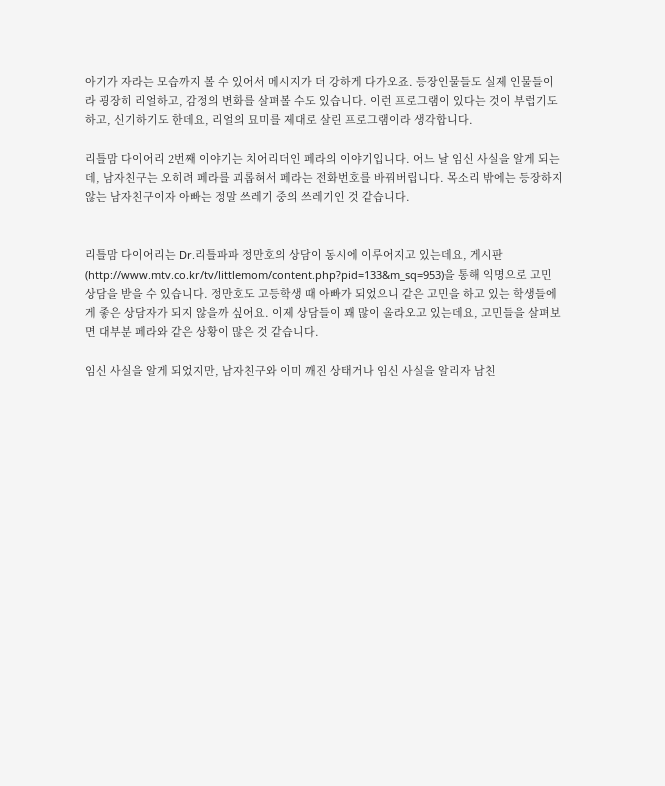아기가 자라는 모습까지 볼 수 있어서 메시지가 더 강하게 다가오죠. 등장인물들도 실제 인물들이라 굉장히 리얼하고, 감정의 변화를 살펴볼 수도 있습니다. 이런 프로그램이 있다는 것이 부럽기도 하고, 신기하기도 한데요, 리얼의 묘미를 제대로 살린 프로그램이라 생각합니다.

리틀맘 다이어리 2번째 이야기는 치어리더인 페라의 이야기입니다. 어느 날 임신 사실을 알게 되는데, 남자친구는 오히려 페라를 괴롭혀서 페라는 전화번호를 바꿔버립니다. 목소리 밖에는 등장하지 않는 남자친구이자 아빠는 정말 쓰레기 중의 쓰레기인 것 같습니다.


리틀맘 다이어리는 Dr.리틀파파 정만호의 상담이 동시에 이루어지고 있는데요, 게시판(http://www.mtv.co.kr/tv/littlemom/content.php?pid=133&m_sq=953)을 통해 익명으로 고민 상담을 받을 수 있습니다. 정만호도 고등학생 때 아빠가 되었으니 같은 고민을 하고 있는 학생들에게 좋은 상담자가 되지 않을까 싶어요. 이제 상담들이 꽤 많이 올라오고 있는데요, 고민들을 살펴보면 대부분 페라와 같은 상황이 많은 것 같습니다.

임신 사실을 알게 되었지만, 남자친구와 이미 깨진 상태거나 임신 사실을 알리자 남친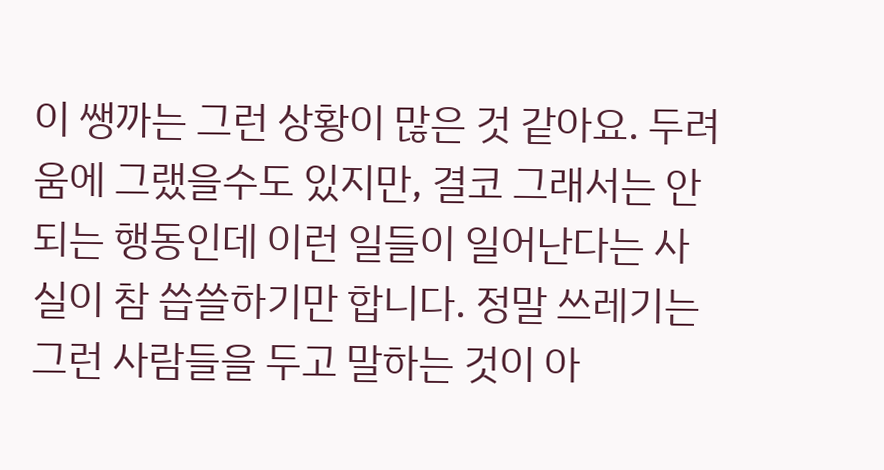이 쌩까는 그런 상황이 많은 것 같아요. 두려움에 그랬을수도 있지만, 결코 그래서는 안되는 행동인데 이런 일들이 일어난다는 사실이 참 씁쓸하기만 합니다. 정말 쓰레기는 그런 사람들을 두고 말하는 것이 아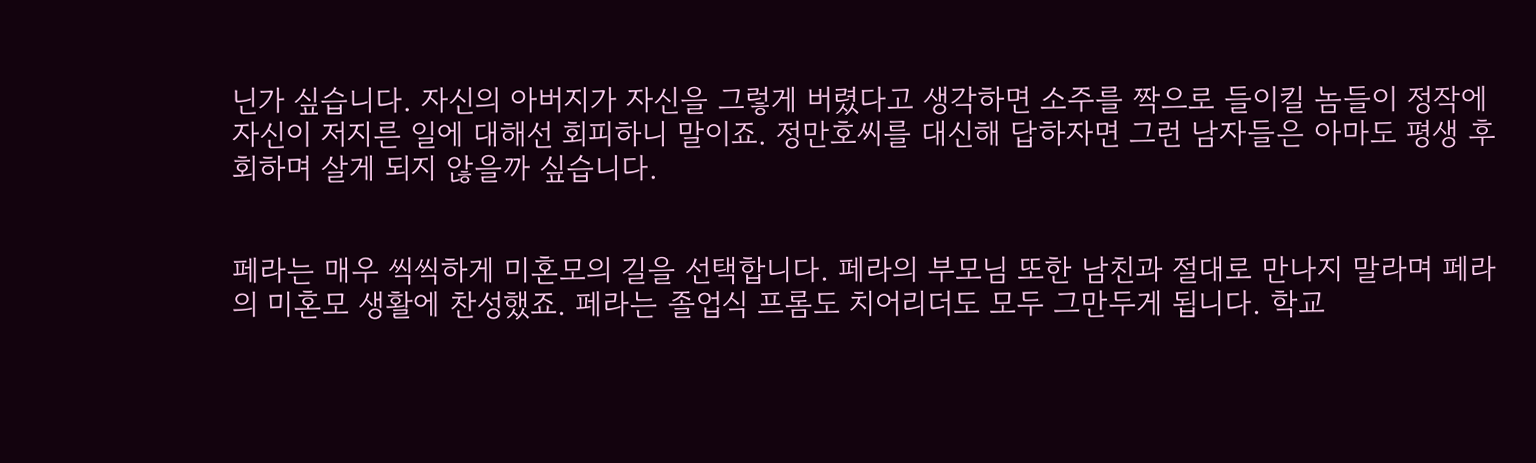닌가 싶습니다. 자신의 아버지가 자신을 그렇게 버렸다고 생각하면 소주를 짝으로 들이킬 놈들이 정작에 자신이 저지른 일에 대해선 회피하니 말이죠. 정만호씨를 대신해 답하자면 그런 남자들은 아마도 평생 후회하며 살게 되지 않을까 싶습니다.


페라는 매우 씩씩하게 미혼모의 길을 선택합니다. 페라의 부모님 또한 남친과 절대로 만나지 말라며 페라의 미혼모 생활에 찬성했죠. 페라는 졸업식 프롬도 치어리더도 모두 그만두게 됩니다. 학교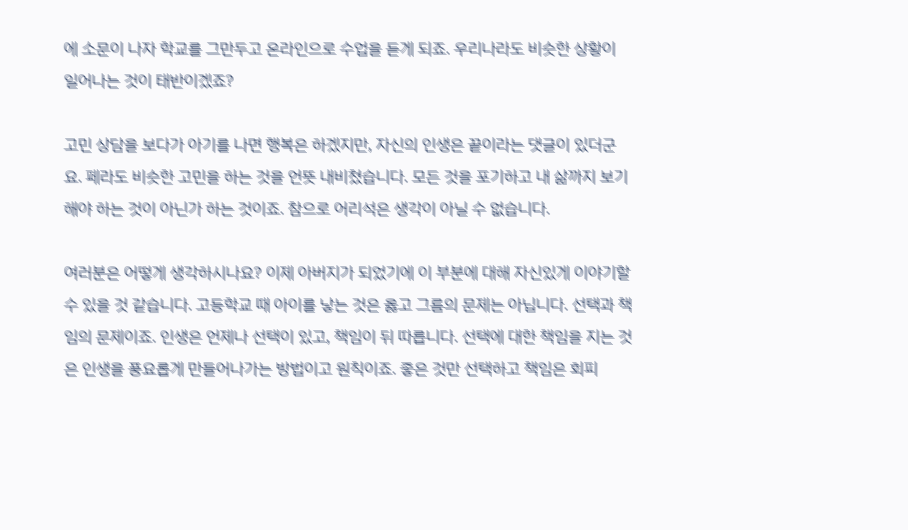에 소문이 나자 학교를 그만두고 온라인으로 수업을 듣게 되죠. 우리나라도 비슷한 상황이 일어나는 것이 태반이겠죠?

고민 상담을 보다가 아기를 나면 행복은 하겠지만, 자신의 인생은 끝이라는 댓글이 있더군요. 페라도 비슷한 고민을 하는 것을 언뜻 내비쳤습니다. 모든 것을 포기하고 내 삶까지 보기해야 하는 것이 아닌가 하는 것이죠. 참으로 어리석은 생각이 아닐 수 없습니다.

여러분은 어떻게 생각하시나요? 이제 아버지가 되었기에 이 부분에 대해 자신있게 이야기할 수 있을 것 같습니다. 고등학교 때 아이를 낳는 것은 옳고 그름의 문제는 아닙니다. 선택과 책임의 문제이죠. 인생은 언제나 선택이 있고, 책임이 뒤 따릅니다. 선택에 대한 책임을 지는 것은 인생을 풍요롭게 만들어나가는 방법이고 원칙이죠. 좋은 것만 선택하고 책임은 회피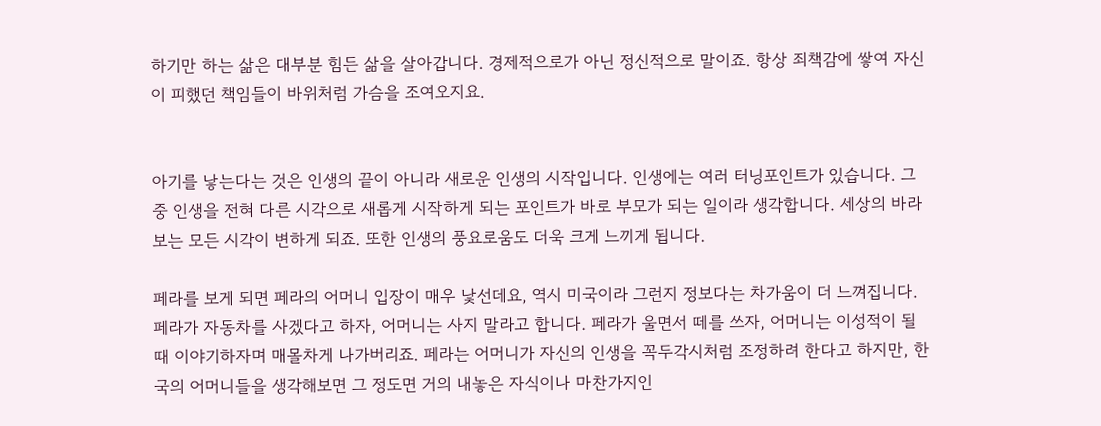하기만 하는 삶은 대부분 힘든 삶을 살아갑니다. 경제적으로가 아닌 정신적으로 말이죠. 항상 죄책감에 쌓여 자신이 피했던 책임들이 바위처럼 가슴을 조여오지요.


아기를 낳는다는 것은 인생의 끝이 아니라 새로운 인생의 시작입니다. 인생에는 여러 터닝포인트가 있습니다. 그 중 인생을 전혀 다른 시각으로 새롭게 시작하게 되는 포인트가 바로 부모가 되는 일이라 생각합니다. 세상의 바라보는 모든 시각이 변하게 되죠. 또한 인생의 풍요로움도 더욱 크게 느끼게 됩니다.

페라를 보게 되면 페라의 어머니 입장이 매우 낯선데요, 역시 미국이라 그런지 정보다는 차가움이 더 느껴집니다. 페라가 자동차를 사겠다고 하자, 어머니는 사지 말라고 합니다. 페라가 울면서 떼를 쓰자, 어머니는 이성적이 될 때 이야기하자며 매몰차게 나가버리죠. 페라는 어머니가 자신의 인생을 꼭두각시처럼 조정하려 한다고 하지만, 한국의 어머니들을 생각해보면 그 정도면 거의 내놓은 자식이나 마찬가지인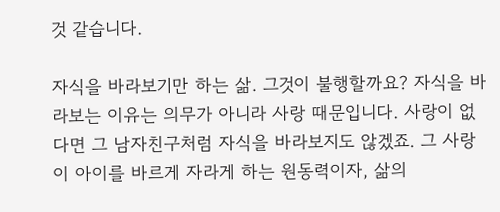것 같습니다.

자식을 바라보기만 하는 삶. 그것이 불행할까요? 자식을 바라보는 이유는 의무가 아니라 사랑 때문입니다. 사랑이 없다면 그 남자친구처럼 자식을 바라보지도 않겠죠. 그 사랑이 아이를 바르게 자라게 하는 원동력이자, 삶의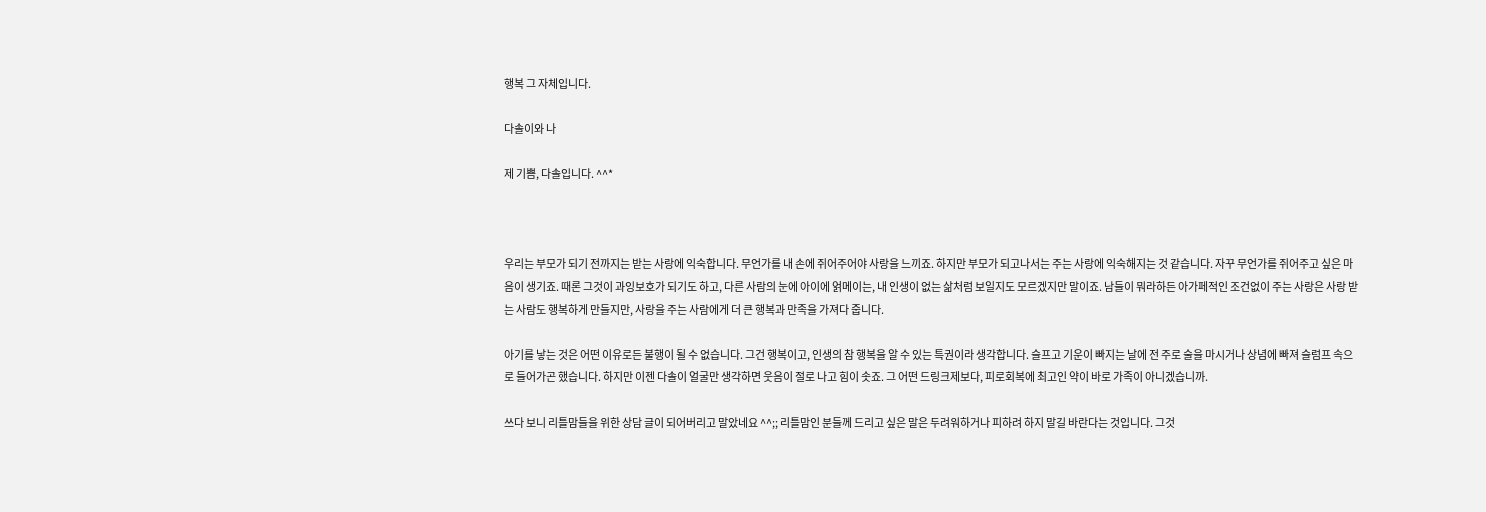행복 그 자체입니다.

다솔이와 나

제 기쁨, 다솔입니다. ^^*



우리는 부모가 되기 전까지는 받는 사랑에 익숙합니다. 무언가를 내 손에 쥐어주어야 사랑을 느끼죠. 하지만 부모가 되고나서는 주는 사랑에 익숙해지는 것 같습니다. 자꾸 무언가를 쥐어주고 싶은 마음이 생기죠. 때론 그것이 과잉보호가 되기도 하고, 다른 사람의 눈에 아이에 얽메이는, 내 인생이 없는 삶처럼 보일지도 모르겠지만 말이죠. 남들이 뭐라하든 아가페적인 조건없이 주는 사랑은 사랑 받는 사람도 행복하게 만들지만, 사랑을 주는 사람에게 더 큰 행복과 만족을 가져다 줍니다.

아기를 낳는 것은 어떤 이유로든 불행이 될 수 없습니다. 그건 행복이고, 인생의 참 행복을 알 수 있는 특권이라 생각합니다. 슬프고 기운이 빠지는 날에 전 주로 술을 마시거나 상념에 빠져 슬럼프 속으로 들어가곤 했습니다. 하지만 이젠 다솔이 얼굴만 생각하면 웃음이 절로 나고 힘이 솟죠. 그 어떤 드링크제보다, 피로회복에 최고인 약이 바로 가족이 아니겠습니까.

쓰다 보니 리틀맘들을 위한 상담 글이 되어버리고 말았네요 ^^;; 리틀맘인 분들께 드리고 싶은 말은 두려워하거나 피하려 하지 말길 바란다는 것입니다. 그것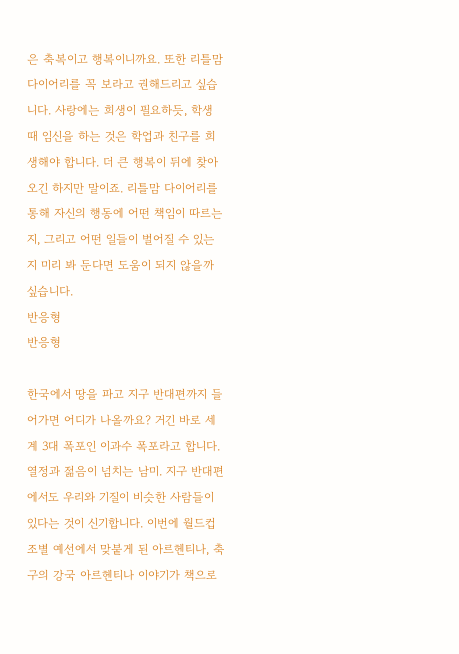은 축복이고 행복이니까요. 또한 리틀맘 다이어리를 꼭 보라고 권해드리고 싶습니다. 사랑에는 희생이 필요하듯, 학생 때 임신을 하는 것은 학업과 친구를 희생해야 합니다. 더 큰 행복이 뒤에 찾아오긴 하지만 말이죠. 리틀맘 다이어리를 통해 자신의 행동에 어떤 책임이 따르는지, 그리고 어떤 일들이 벌어질 수 있는 지 미리 봐 둔다면 도움이 되지 않을까 싶습니다.
반응형
반응형

한국에서 땅을 파고 지구 반대편까지 들어가면 어디가 나올까요? 거긴 바로 세계 3대 폭포인 이과수 폭포라고 합니다. 열정과 젊음이 넘치는 남미. 지구 반대편에서도 우리와 기질이 비슷한 사람들이 있다는 것이 신기합니다. 이번에 월드컵 조별 예선에서 맞붙게 된 아르헨티나, 축구의 강국 아르헨티나 이야기가 책으로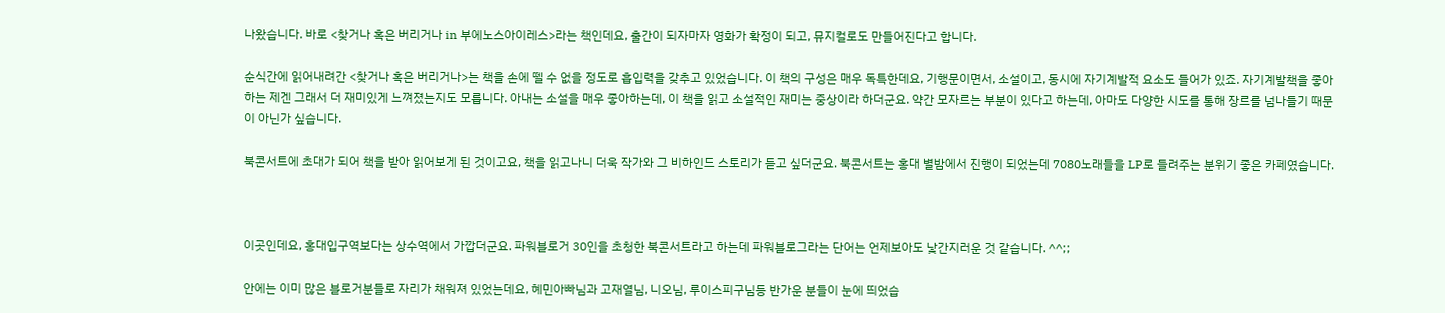나왔습니다. 바로 <찾거나 혹은 버리거나 in 부에노스아이레스>라는 책인데요, 출간이 되자마자 영화가 확정이 되고, 뮤지컬로도 만들어진다고 합니다.

순식간에 읽어내려간 <찾거나 혹은 버리거나>는 책을 손에 뗄 수 없을 정도로 흡입력을 갖추고 있었습니다. 이 책의 구성은 매우 독특한데요, 기행문이면서, 소설이고, 동시에 자기계발적 요소도 들어가 있죠. 자기계발책을 좋아하는 제겐 그래서 더 재미있게 느껴졌는지도 모릅니다. 아내는 소설을 매우 좋아하는데, 이 책을 읽고 소설적인 재미는 중상이라 하더군요. 약간 모자르는 부분이 있다고 하는데, 아마도 다양한 시도를 통해 장르를 넘나들기 때문이 아닌가 싶습니다.

북콘서트에 초대가 되어 책을 받아 읽어보게 된 것이고요, 책을 읽고나니 더욱 작가와 그 비하인드 스토리가 듣고 싶더군요. 북콘서트는 홍대 별밤에서 진행이 되었는데 7080노래들을 LP로 들려주는 분위기 좋은 카페였습니다.



이곳인데요, 홍대입구역보다는 상수역에서 가깝더군요. 파워블로거 30인을 초청한 북콘서트라고 하는데 파워블로그라는 단어는 언제보아도 낯간지러운 것 같습니다. ^^;;

안에는 이미 많은 블로거분들로 자리가 채워져 있었는데요, 혜민아빠님과 고재열님, 니오님, 루이스피구님등 반가운 분들이 눈에 띄었습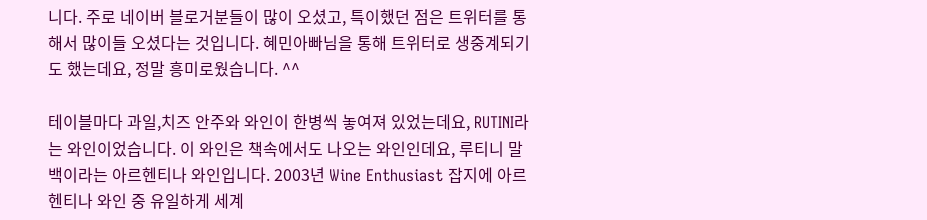니다. 주로 네이버 블로거분들이 많이 오셨고, 특이했던 점은 트위터를 통해서 많이들 오셨다는 것입니다. 혜민아빠님을 통해 트위터로 생중계되기도 했는데요, 정말 흥미로웠습니다. ^^

테이블마다 과일,치즈 안주와 와인이 한병씩 놓여져 있었는데요, RUTINI라는 와인이었습니다. 이 와인은 책속에서도 나오는 와인인데요, 루티니 말백이라는 아르헨티나 와인입니다. 2003년 Wine Enthusiast 잡지에 아르헨티나 와인 중 유일하게 세계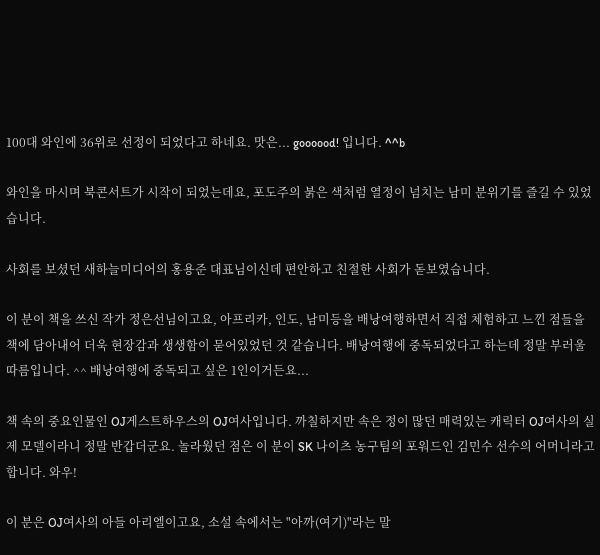100대 와인에 36위로 선정이 되었다고 하네요. 맛은... goooood! 입니다. ^^b

와인을 마시며 북콘서트가 시작이 되었는데요, 포도주의 붉은 색처럼 열정이 넘치는 남미 분위기를 즐길 수 있었습니다.

사회를 보셨던 새하늘미디어의 홍용준 대표님이신데 편안하고 친절한 사회가 돋보였습니다.

이 분이 책을 쓰신 작가 정은선님이고요, 아프리카, 인도, 남미등을 배낭여행하면서 직접 체험하고 느낀 점들을 책에 담아내어 더욱 현장감과 생생함이 묻어있었던 것 같습니다. 배낭여행에 중독되었다고 하는데 정말 부러울 따름입니다. ^^ 배낭여행에 중독되고 싶은 1인이거든요...

책 속의 중요인물인 OJ게스트하우스의 OJ여사입니다. 까칠하지만 속은 정이 많던 매력있는 캐릭터 OJ여사의 실제 모델이라니 정말 반갑더군요. 놀라웠던 점은 이 분이 SK 나이츠 농구팀의 포워드인 김민수 선수의 어머니라고 합니다. 와우!

이 분은 OJ여사의 아들 아리엘이고요, 소설 속에서는 "아까(여기)"라는 말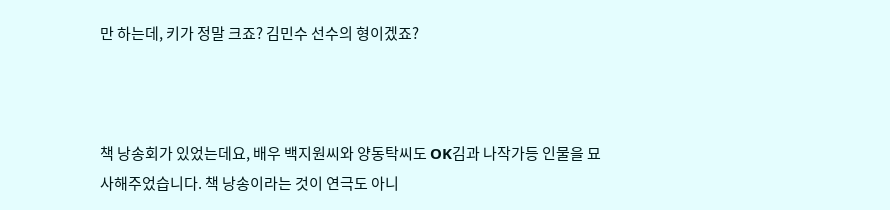만 하는데, 키가 정말 크죠? 김민수 선수의 형이겠죠?



책 낭송회가 있었는데요, 배우 백지원씨와 양동탁씨도 OK김과 나작가등 인물을 묘사해주었습니다. 책 낭송이라는 것이 연극도 아니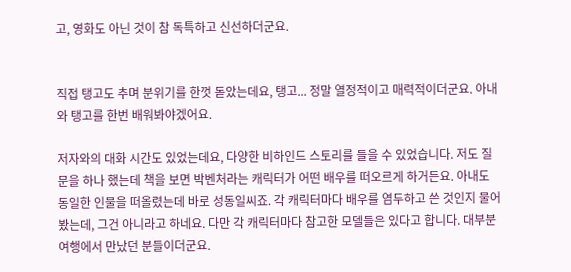고, 영화도 아닌 것이 참 독특하고 신선하더군요.


직접 탱고도 추며 분위기를 한껏 돋았는데요, 탱고... 정말 열정적이고 매력적이더군요. 아내와 탱고를 한번 배워봐야겠어요.

저자와의 대화 시간도 있었는데요, 다양한 비하인드 스토리를 들을 수 있었습니다. 저도 질문을 하나 했는데 책을 보면 박벤처라는 캐릭터가 어떤 배우를 떠오르게 하거든요. 아내도 동일한 인물을 떠올렸는데 바로 성동일씨죠. 각 캐릭터마다 배우를 염두하고 쓴 것인지 물어봤는데, 그건 아니라고 하네요. 다만 각 캐릭터마다 참고한 모델들은 있다고 합니다. 대부분 여행에서 만났던 분들이더군요.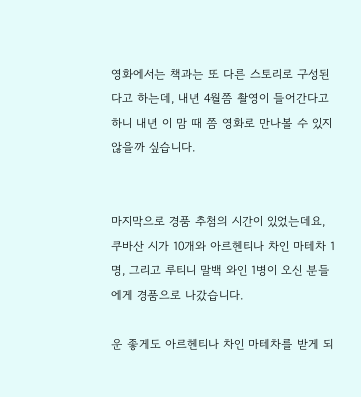영화에서는 책과는 또 다른 스토리로 구성된다고 하는데, 내년 4월쯤 촬영이 들어간다고 하니 내년 이 맘 때 쯤 영화로 만나볼 수 있지 않을까 싶습니다.


마지막으로 경품 추첨의 시간이 있었는데요, 쿠바산 시가 10개와 아르헨티나 차인 마테차 1명, 그리고 루티니 말백 와인 1병이 오신 분들에게 경품으로 나갔습니다.

운 좋게도 아르헨티나 차인 마테차를 받게 되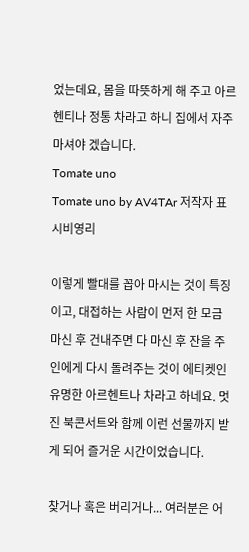었는데요, 몸을 따뜻하게 해 주고 아르헨티나 정통 차라고 하니 집에서 자주 마셔야 겠습니다.
Tomate uno
Tomate uno by AV4TAr 저작자 표시비영리

이렇게 빨대를 꼽아 마시는 것이 특징이고, 대접하는 사람이 먼저 한 모금 마신 후 건내주면 다 마신 후 잔을 주인에게 다시 돌려주는 것이 에티켓인 유명한 아르헨트나 차라고 하네요. 멋진 북콘서트와 함께 이런 선물까지 받게 되어 즐거운 시간이었습니다.

찾거나 혹은 버리거나... 여러분은 어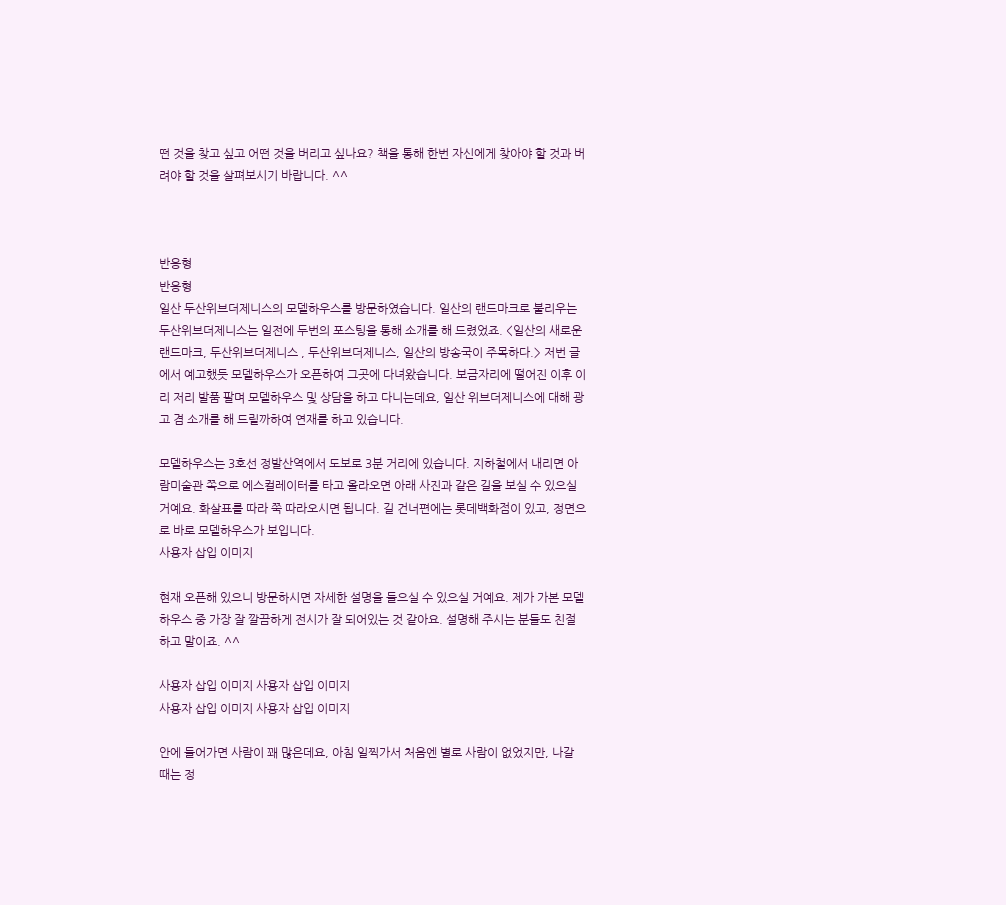떤 것을 찾고 싶고 어떤 것을 버리고 싶나요? 책을 통해 한번 자신에게 찾아야 할 것과 버려야 할 것을 살펴보시기 바랍니다. ^^



반응형
반응형
일산 두산위브더제니스의 모델하우스를 방문하였습니다. 일산의 랜드마크로 불리우는 두산위브더제니스는 일전에 두번의 포스팅을 통해 소개를 해 드렸었죠. <일산의 새로운 랜드마크, 두산위브더제니스 , 두산위브더제니스, 일산의 방송국이 주목하다.> 저번 글에서 예고했듯 모델하우스가 오픈하여 그곳에 다녀왔습니다. 보금자리에 떨어진 이후 이리 저리 발품 팔며 모델하우스 및 상담을 하고 다니는데요, 일산 위브더제니스에 대해 광고 겸 소개를 해 드릴까하여 연재를 하고 있습니다.

모델하우스는 3호선 정발산역에서 도보로 3분 거리에 있습니다. 지하철에서 내리면 아람미술관 쪽으로 에스컬레이터를 타고 올라오면 아래 사진과 같은 길을 보실 수 있으실 거예요. 화살표를 따라 쭉 따라오시면 됩니다. 길 건너편에는 롯데백화점이 있고, 정면으로 바로 모델하우스가 보입니다.
사용자 삽입 이미지

현재 오픈해 있으니 방문하시면 자세한 설명을 들으실 수 있으실 거예요. 제가 가본 모델하우스 중 가장 잘 깔끔하게 전시가 잘 되어있는 것 같아요. 설명해 주시는 분들도 친절하고 말이죠. ^^

사용자 삽입 이미지 사용자 삽입 이미지
사용자 삽입 이미지 사용자 삽입 이미지

안에 들어가면 사람이 꽤 많은데요, 아침 일찍가서 처음엔 별로 사람이 없었지만, 나갈 때는 정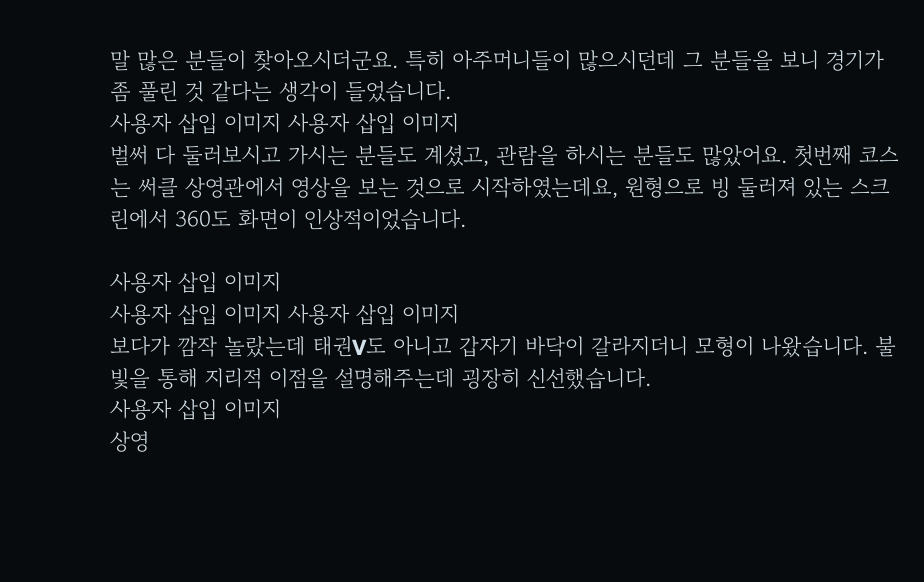말 많은 분들이 찾아오시더군요. 특히 아주머니들이 많으시던데 그 분들을 보니 경기가 좀 풀린 것 같다는 생각이 들었습니다.
사용자 삽입 이미지 사용자 삽입 이미지
벌써 다 둘러보시고 가시는 분들도 계셨고, 관람을 하시는 분들도 많았어요. 첫번째 코스는 써클 상영관에서 영상을 보는 것으로 시작하였는데요, 원형으로 빙 둘러져 있는 스크린에서 360도 화면이 인상적이었습니다.

사용자 삽입 이미지
사용자 삽입 이미지 사용자 삽입 이미지
보다가 깜작 놀랐는데 태권V도 아니고 갑자기 바닥이 갈라지더니 모형이 나왔습니다. 불빛을 통해 지리적 이점을 설명해주는데 굉장히 신선했습니다.
사용자 삽입 이미지
상영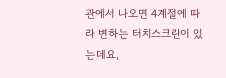관에서 나오면 4계절에 따라 변하는 터치스크린이 있는데요,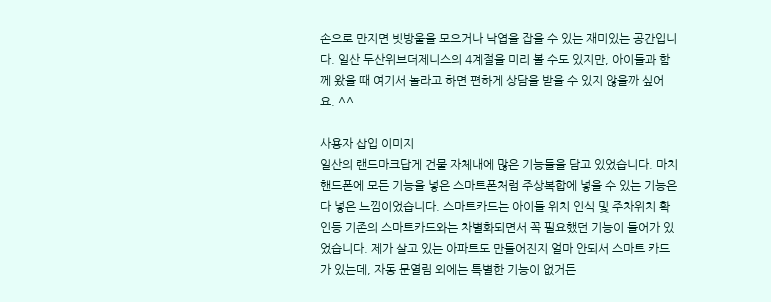손으로 만지면 빗방울을 모으거나 낙엽을 잡을 수 있는 재미있는 공간입니다. 일산 두산위브더제니스의 4계절을 미리 볼 수도 있지만, 아이들과 함께 왔을 때 여기서 놀라고 하면 편하게 상담을 받을 수 있지 않을까 싶어요. ^^

사용자 삽입 이미지
일산의 랜드마크답게 건물 자체내에 많은 기능들을 담고 있었습니다. 마치 핸드폰에 모든 기능을 넣은 스마트폰처럼 주상복합에 넣을 수 있는 기능은 다 넣은 느낌이었습니다. 스마트카드는 아이들 위치 인식 및 주차위치 확인등 기존의 스마트카드와는 차별화되면서 꼭 필요했던 기능이 들어가 있었습니다. 제가 살고 있는 아파트도 만들어진지 얼마 안되서 스마트 카드가 있는데, 자동 문열림 외에는 특별한 기능이 없거든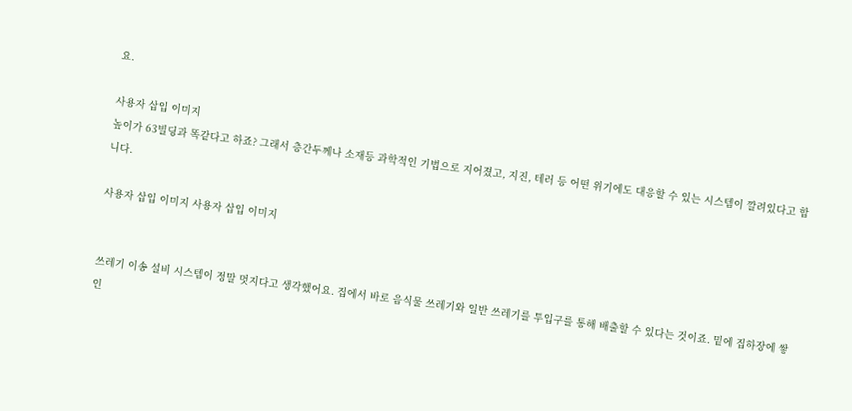요.

사용자 삽입 이미지
높이가 63빌딩과 똑같다고 하죠? 그래서 층간두께나 소재등 과학적인 기법으로 지어졌고, 지진, 테러 등 어떤 위기에도 대응할 수 있는 시스템이 깔려있다고 합니다.

사용자 삽입 이미지 사용자 삽입 이미지


쓰레기 이송 설비 시스템이 정말 멋지다고 생각했어요. 집에서 바로 음식물 쓰레기와 일반 쓰레기를 투입구를 통해 배출할 수 있다는 것이죠. 밑에 집하장에 쌓인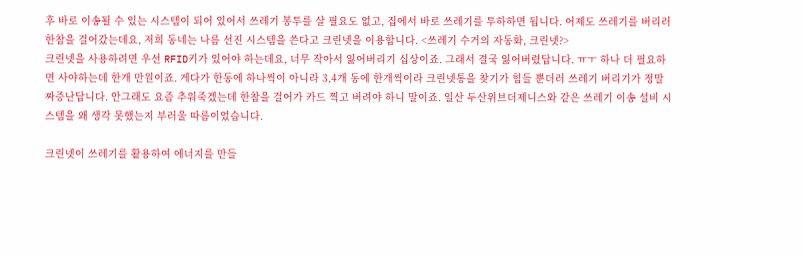후 바로 이송될 수 있는 시스템이 되어 있어서 쓰레기 봉투를 살 필요도 없고, 집에서 바로 쓰레기를 투하하면 됩니다. 어제도 쓰레기를 버리러 한참을 걸어갔는데요, 저희 동네는 나름 선진 시스템을 쓴다고 크린넷을 이용합니다. <쓰레기 수거의 자동화, 크린넷?>
크린넷을 사용하려면 우선 RFID키가 있어야 하는데요, 너무 작아서 잃어버리기 십상이죠. 그래서 결국 잃어버렸답니다. ㅠㅜ 하나 더 필요하면 사야하는데 한개 만원이죠. 게다가 한동에 하나씩이 아니라 3,4개 동에 한개씩이라 크린넷통을 찾기가 힘들 뿐더러 쓰레기 버리기가 정말 짜증난답니다. 안그래도 요즘 추워죽겠는데 한참을 걸어가 카드 찍고 버려야 하니 말이죠. 일산 두산위브더제니스와 같은 쓰레기 이송 설비 시스템을 왜 생각 못했는지 부러울 따름이었습니다.

크린넷이 쓰레기를 활용하여 에너지를 만들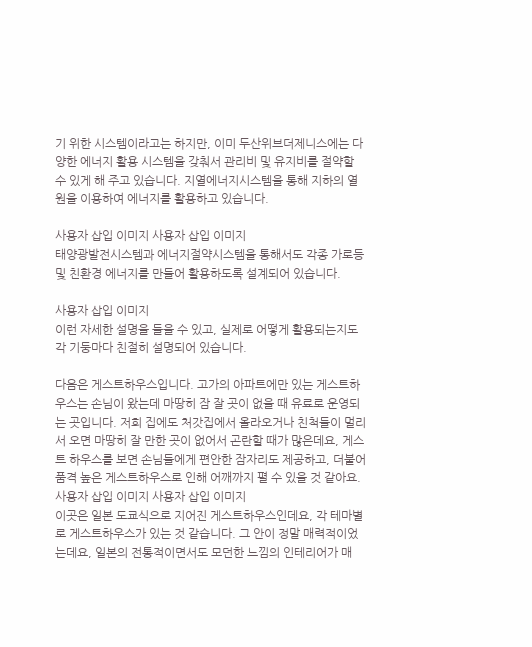기 위한 시스템이라고는 하지만, 이미 두산위브더제니스에는 다양한 에너지 활용 시스템을 갖춰서 관리비 및 유지비를 절약할 수 있게 해 주고 있습니다. 지열에너지시스템을 통해 지하의 열원을 이용하여 에너지를 활용하고 있습니다.

사용자 삽입 이미지 사용자 삽입 이미지
태양광발전시스템과 에너지절약시스템을 통해서도 각종 가로등 및 친환경 에너지를 만들어 활용하도록 설계되어 있습니다.

사용자 삽입 이미지
이런 자세한 설명을 들을 수 있고, 실제로 어떻게 활용되는지도 각 기둥마다 친절히 설명되어 있습니다.

다음은 게스트하우스입니다. 고가의 아파트에만 있는 게스트하우스는 손님이 왔는데 마땅히 잠 잘 곳이 없을 때 유료로 운영되는 곳입니다. 저희 집에도 처갓집에서 올라오거나 친척들이 멀리서 오면 마땅히 잘 만한 곳이 없어서 곤란할 때가 많은데요, 게스트 하우스를 보면 손님들에게 편안한 잠자리도 제공하고, 더불어 품격 높은 게스트하우스로 인해 어깨까지 펼 수 있을 것 같아요.
사용자 삽입 이미지 사용자 삽입 이미지
이곳은 일본 도쿄식으로 지어진 게스트하우스인데요, 각 테마별로 게스트하우스가 있는 것 같습니다. 그 안이 정말 매력적이었는데요, 일본의 전통적이면서도 모던한 느낌의 인테리어가 매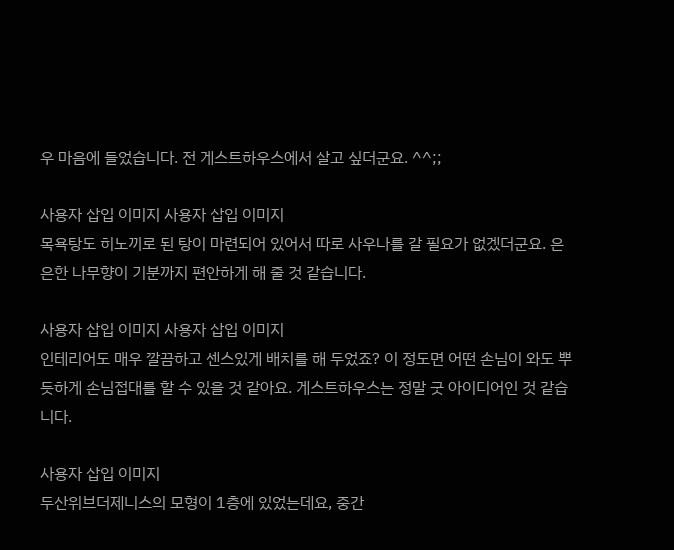우 마음에 들었습니다. 전 게스트하우스에서 살고 싶더군요. ^^;;

사용자 삽입 이미지 사용자 삽입 이미지
목욕탕도 히노끼로 된 탕이 마련되어 있어서 따로 사우나를 갈 필요가 없겠더군요. 은은한 나무향이 기분까지 편안하게 해 줄 것 같습니다.

사용자 삽입 이미지 사용자 삽입 이미지
인테리어도 매우 깔끔하고 센스있게 배치를 해 두었죠? 이 정도면 어떤 손님이 와도 뿌듯하게 손님접대를 할 수 있을 것 같아요. 게스트하우스는 정말 굿 아이디어인 것 같습니다.

사용자 삽입 이미지
두산위브더제니스의 모형이 1층에 있었는데요, 중간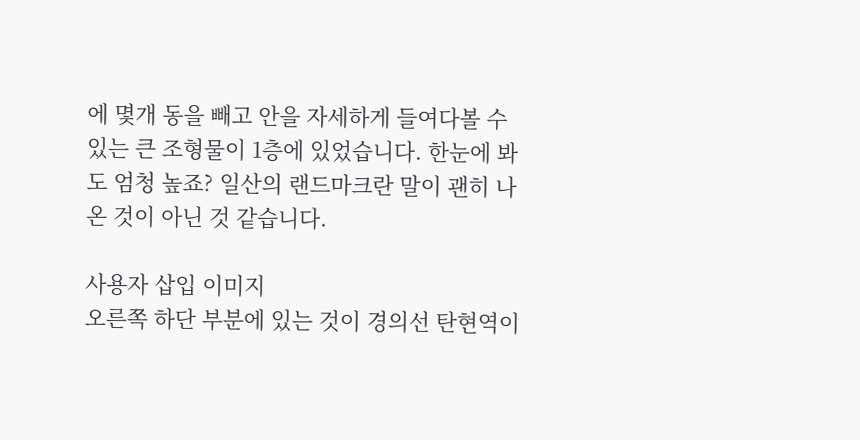에 몇개 동을 빼고 안을 자세하게 들여다볼 수 있는 큰 조형물이 1층에 있었습니다. 한눈에 봐도 엄청 높죠? 일산의 랜드마크란 말이 괜히 나온 것이 아닌 것 같습니다.

사용자 삽입 이미지
오른쪽 하단 부분에 있는 것이 경의선 탄현역이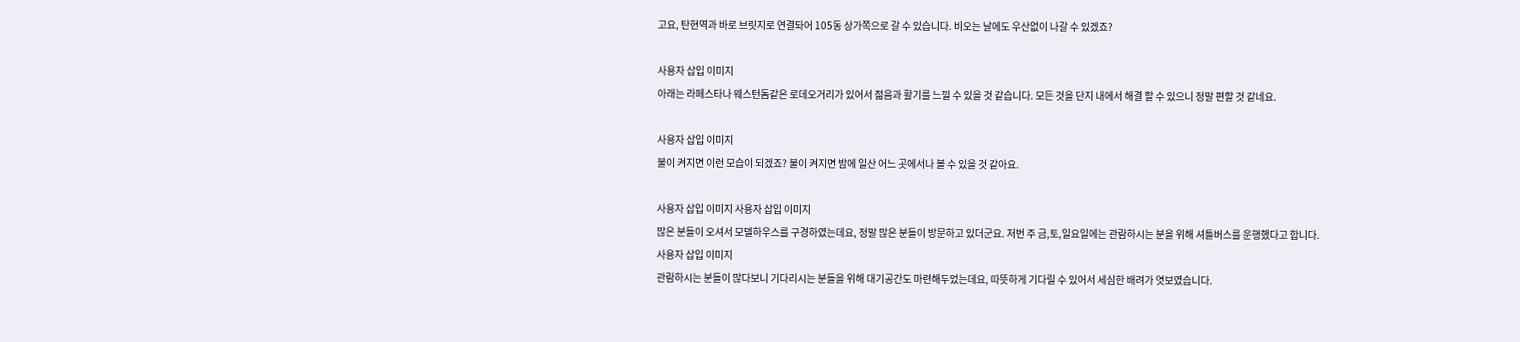고요, 탄현역과 바로 브릿지로 연결돠어 105동 상가쪽으로 갈 수 있습니다. 비오는 날에도 우산없이 나갈 수 있겠죠?

사용자 삽입 이미지
아래는 라페스타나 웨스턴돔같은 로데오거리가 있어서 젊음과 활기를 느낄 수 있을 것 같습니다. 모든 것을 단지 내에서 해결 할 수 있으니 정말 편할 것 같네요.

사용자 삽입 이미지
불이 켜지면 이런 모습이 되겠죠? 불이 켜지면 밤에 일산 어느 곳에서나 볼 수 있을 것 같아요.

사용자 삽입 이미지 사용자 삽입 이미지
많은 분들이 오셔서 모델하우스를 구경하였는데요, 정말 많은 분들이 방문하고 있더군요. 저번 주 금,토,일요일에는 관람하시는 분을 위해 셔틀버스를 운행했다고 합니다.
사용자 삽입 이미지
관람하시는 분들이 많다보니 기다리시는 분들을 위해 대기공간도 마련해두었는데요, 따뜻하게 기다릴 수 있어서 세심한 배려가 엿보였습니다.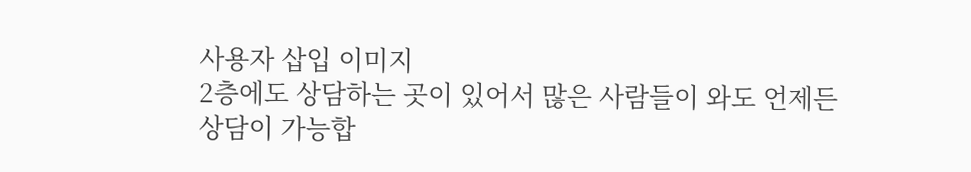사용자 삽입 이미지
2층에도 상담하는 곳이 있어서 많은 사람들이 와도 언제든 상담이 가능합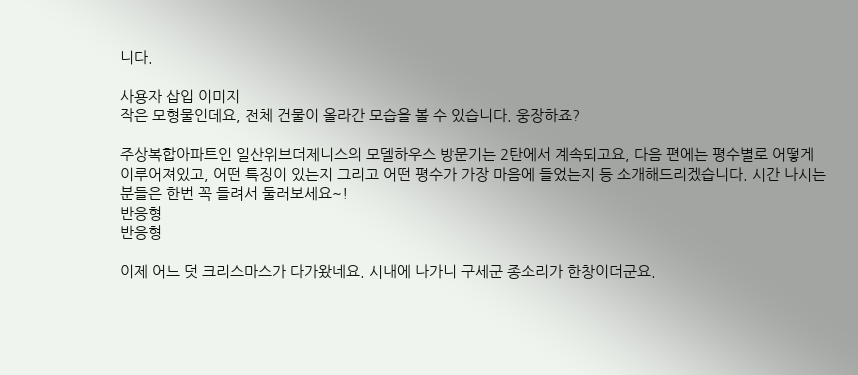니다.

사용자 삽입 이미지
작은 모형물인데요, 전체 건물이 올라간 모습을 볼 수 있습니다. 웅장하죠?

주상복합아파트인 일산위브더제니스의 모델하우스 방문기는 2탄에서 계속되고요, 다음 편에는 평수별로 어떻게 이루어져있고, 어떤 특징이 있는지 그리고 어떤 평수가 가장 마음에 들었는지 등 소개해드리겠습니다. 시간 나시는 분들은 한번 꼭 들려서 둘러보세요~!
반응형
반응형

이제 어느 덧 크리스마스가 다가왔네요. 시내에 나가니 구세군 종소리가 한창이더군요.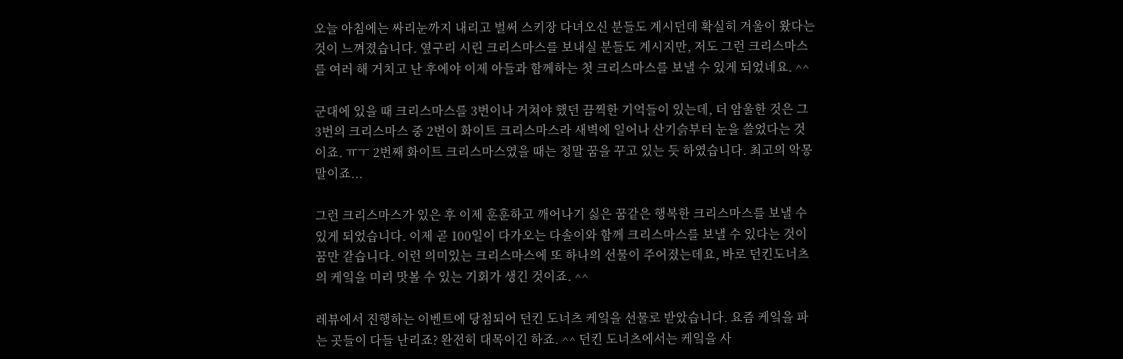오늘 아침에는 싸리눈까지 내리고 벌써 스키장 다녀오신 분들도 계시던데 확실히 겨울이 왔다는 것이 느껴졌습니다. 옆구리 시린 크리스마스를 보내실 분들도 계시지만, 저도 그런 크리스마스를 여러 해 거치고 난 후에야 이제 아들과 함께하는 첫 크리스마스를 보낼 수 있게 되었네요. ^^

군대에 있을 때 크리스마스를 3번이나 거쳐야 했던 끔찍한 기억들이 있는데, 더 암울한 것은 그 3번의 크리스마스 중 2번이 화이트 크리스마스라 새벽에 일어나 산기슭부터 눈을 쓸었다는 것이죠. ㅠㅜ 2번째 화이트 크리스마스였을 때는 정말 꿈을 꾸고 있는 듯 하였습니다. 최고의 악몽 말이죠...

그런 크리스마스가 있은 후 이제 훈훈하고 깨어나기 싫은 꿈같은 행복한 크리스마스를 보낼 수 있게 되었습니다. 이제 곧 100일이 다가오는 다솔이와 함께 크리스마스를 보낼 수 있다는 것이 꿈만 같습니다. 이런 의미있는 크리스마스에 또 하나의 선물이 주어졌는데요, 바로 던킨도너츠의 케잌을 미리 맛볼 수 있는 기회가 생긴 것이죠. ^^

레뷰에서 진행하는 이벤트에 당첨되어 던킨 도너츠 케잌을 선물로 받았습니다. 요즘 케잌을 파는 곳들이 다들 난리죠? 완전히 대목이긴 하죠. ^^ 던킨 도너츠에서는 케잌을 사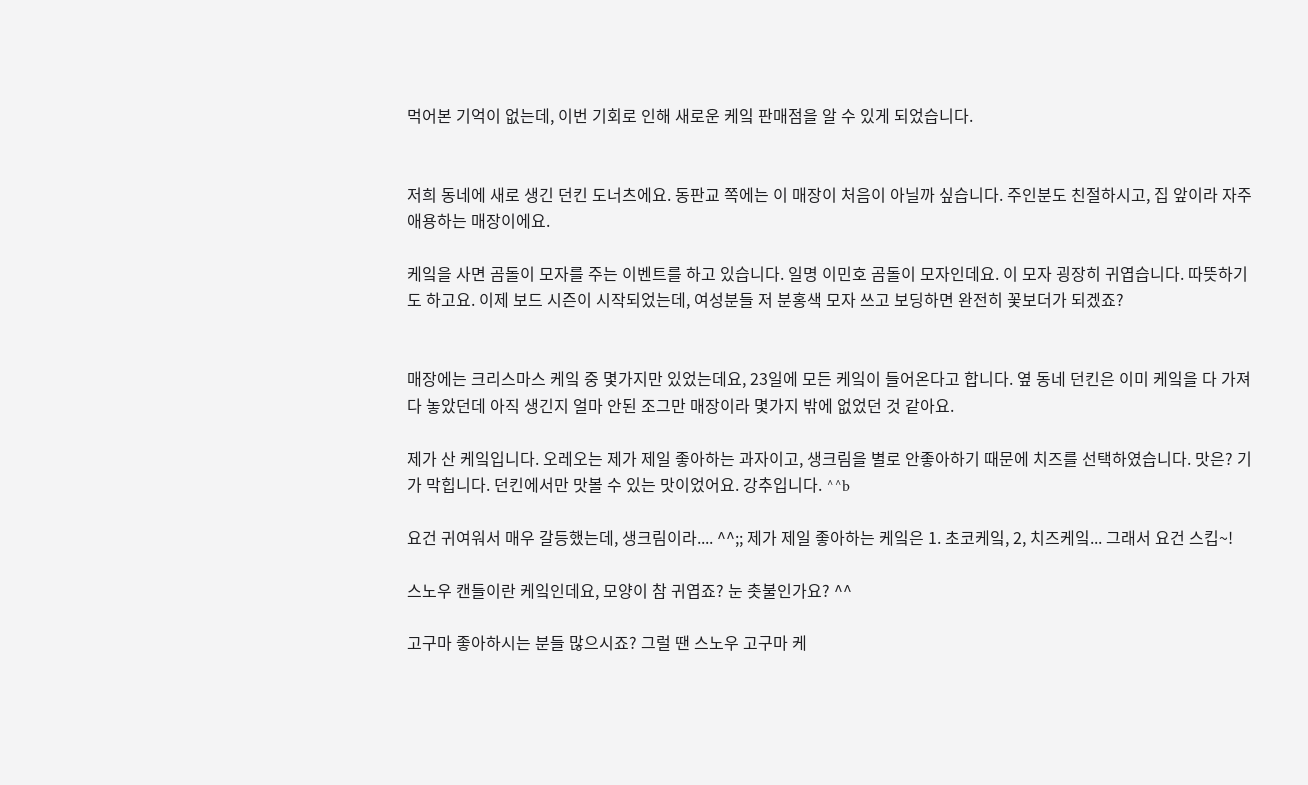먹어본 기억이 없는데, 이번 기회로 인해 새로운 케잌 판매점을 알 수 있게 되었습니다.


저희 동네에 새로 생긴 던킨 도너츠에요. 동판교 쪽에는 이 매장이 처음이 아닐까 싶습니다. 주인분도 친절하시고, 집 앞이라 자주 애용하는 매장이에요.

케잌을 사면 곰돌이 모자를 주는 이벤트를 하고 있습니다. 일명 이민호 곰돌이 모자인데요. 이 모자 굉장히 귀엽습니다. 따뜻하기도 하고요. 이제 보드 시즌이 시작되었는데, 여성분들 저 분홍색 모자 쓰고 보딩하면 완전히 꽃보더가 되겠죠?


매장에는 크리스마스 케잌 중 몇가지만 있었는데요, 23일에 모든 케잌이 들어온다고 합니다. 옆 동네 던킨은 이미 케잌을 다 가져다 놓았던데 아직 생긴지 얼마 안된 조그만 매장이라 몇가지 밖에 없었던 것 같아요.

제가 산 케잌입니다. 오레오는 제가 제일 좋아하는 과자이고, 생크림을 별로 안좋아하기 때문에 치즈를 선택하였습니다. 맛은? 기가 막힙니다. 던킨에서만 맛볼 수 있는 맛이었어요. 강추입니다. ^^b

요건 귀여워서 매우 갈등했는데, 생크림이라.... ^^;; 제가 제일 좋아하는 케잌은 1. 초코케잌, 2, 치즈케잌... 그래서 요건 스킵~!

스노우 캔들이란 케잌인데요, 모양이 참 귀엽죠? 눈 촛불인가요? ^^

고구마 좋아하시는 분들 많으시죠? 그럴 땐 스노우 고구마 케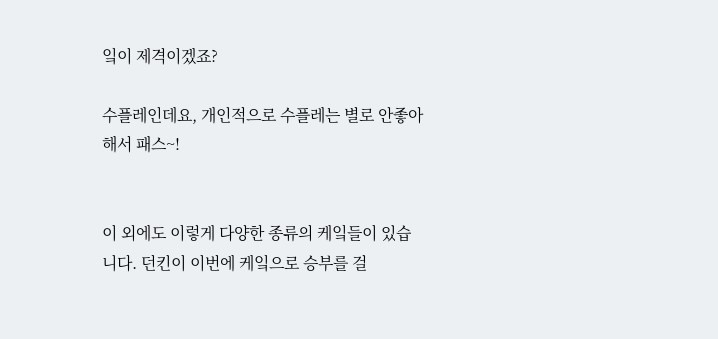잌이 제격이겠죠?

수플레인데요, 개인적으로 수플레는 별로 안좋아해서 패스~!


이 외에도 이렇게 다양한 종류의 케잌들이 있습니다. 던킨이 이번에 케잌으로 승부를 걸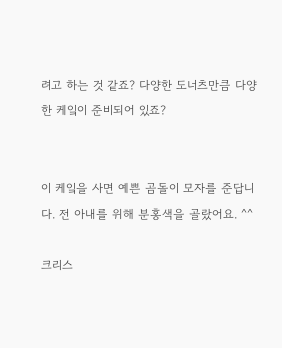려고 하는 것 같죠? 다양한 도너츠만큼 다양한 케잌이 준비되어 있죠?


이 케잌을 사면 예쁜 곰돌이 모자를 준답니다. 전 아내를 위해 분홍색을 골랐어요. ^^

크리스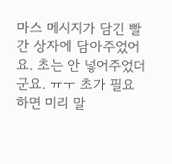마스 메시지가 담긴 빨간 상자에 담아주었어요. 초는 안 넣어주었더군요. ㅠㅜ 초가 필요하면 미리 말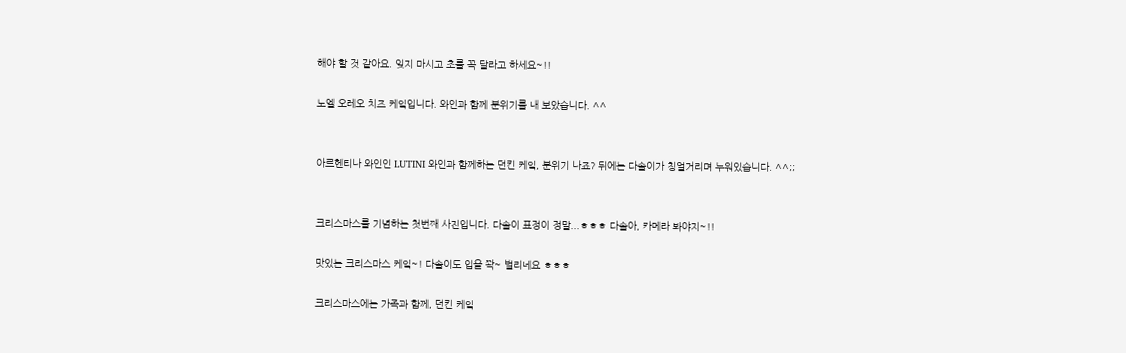해야 할 것 같아요. 잊지 마시고 초를 꼭 달라고 하세요~!!

노엘 오레오 치즈 케잌입니다. 와인과 함께 분위기를 내 보았습니다. ^^


아르헨티나 와인인 LUTINI 와인과 함께하는 던킨 케잌, 분위기 나죠? 뒤에는 다솔이가 칭얼거리며 누워있습니다. ^^;;


크리스마스를 기념하는 첫번째 사진입니다. 다솔이 표정이 정말...ㅎㅎㅎ 다솔아, 카메라 봐야지~!!

맛있는 크리스마스 케잌~! 다솔이도 입을 쫙~ 벌리네요 ㅎㅎㅎ

크리스마스에는 가족과 함께, 던킨 케잌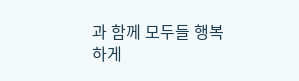과 함께 모두들 행복하게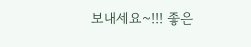보내세요~!!! 좋은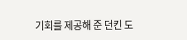기회를 제공해 준 던킨 도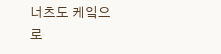너츠도 케잌으로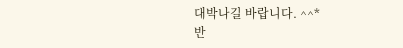대박나길 바랍니다. ^^*
반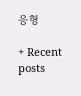응형

+ Recent posts